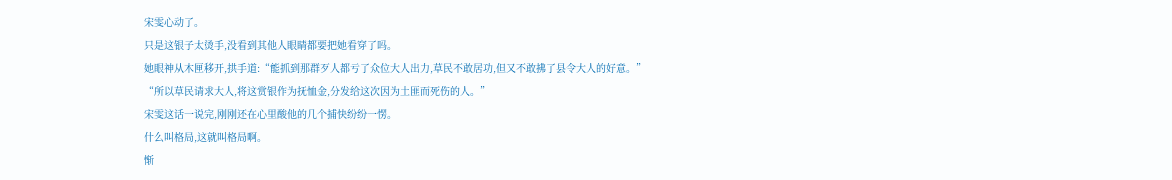宋雯心动了。
只是这银子太烫手,没看到其他人眼睛都要把她看穿了吗。
她眼神从木匣移开,拱手道:“能抓到那群歹人都亏了众位大人出力,草民不敢居功,但又不敢拂了县令大人的好意。”
“所以草民请求大人,将这赏银作为抚恤金,分发给这次因为土匪而死伤的人。”
宋雯这话一说完,刚刚还在心里酸他的几个捕快纷纷一愣。
什么叫格局,这就叫格局啊。
惭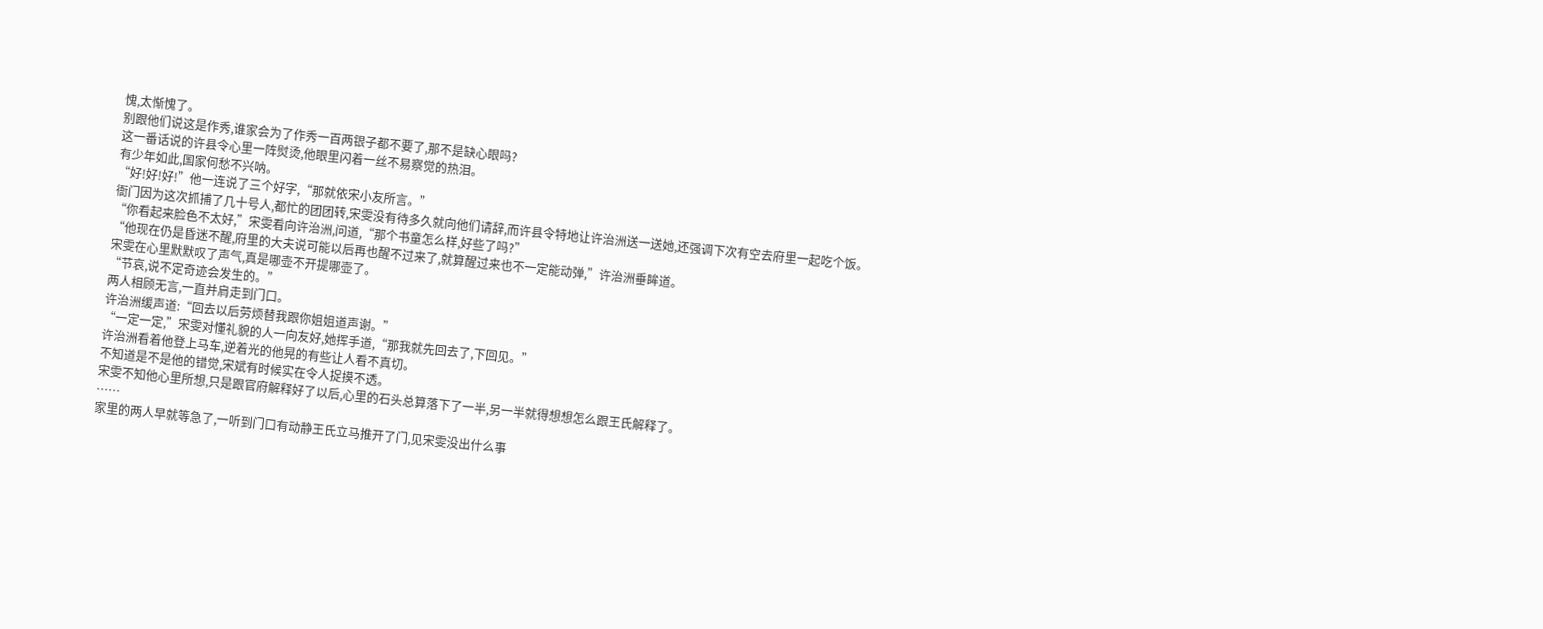愧,太惭愧了。
别跟他们说这是作秀,谁家会为了作秀一百两银子都不要了,那不是缺心眼吗?
这一番话说的许县令心里一阵熨烫,他眼里闪着一丝不易察觉的热泪。
有少年如此,国家何愁不兴呐。
“好!好!好!”他一连说了三个好字,“那就依宋小友所言。”
衙门因为这次抓捕了几十号人,都忙的团团转,宋雯没有待多久就向他们请辞,而许县令特地让许治洲送一送她,还强调下次有空去府里一起吃个饭。
“你看起来脸色不太好,”宋雯看向许治洲,问道,“那个书童怎么样,好些了吗?”
“他现在仍是昏迷不醒,府里的大夫说可能以后再也醒不过来了,就算醒过来也不一定能动弹,”许治洲垂眸道。
宋雯在心里默默叹了声气,真是哪壶不开提哪壶了。
“节哀,说不定奇迹会发生的。”
两人相顾无言,一直并肩走到门口。
许治洲缓声道:“回去以后劳烦替我跟你姐姐道声谢。”
“一定一定,”宋雯对懂礼貌的人一向友好,她挥手道,“那我就先回去了,下回见。”
许治洲看着他登上马车,逆着光的他晃的有些让人看不真切。
不知道是不是他的错觉,宋斌有时候实在令人捉摸不透。
宋雯不知他心里所想,只是跟官府解释好了以后,心里的石头总算落下了一半,另一半就得想想怎么跟王氏解释了。
……
家里的两人早就等急了,一听到门口有动静王氏立马推开了门,见宋雯没出什么事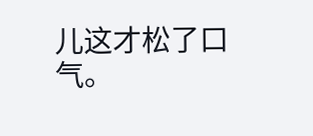儿这才松了口气。